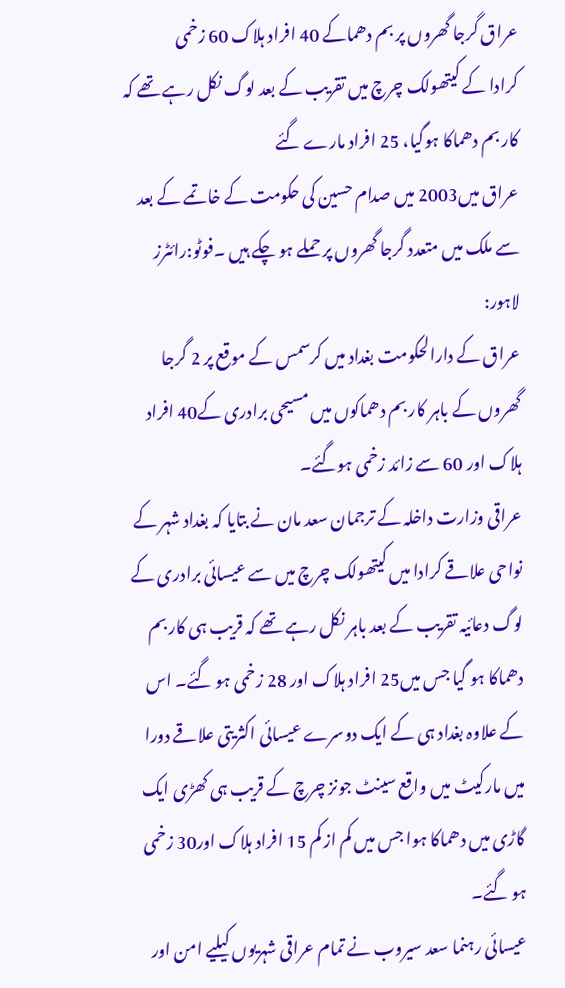عراق گرجا گھروں پر بم دھماکے 40 افراد ہلاک 60 زخمی
کرادا کے کیتھولک چرچ میں تقریب کے بعد لوگ نکل رہے تھے کہ کار بم دھماکا ہوگیا، 25 افراد مارے گئے
عراق میں2003 میں صدام حسین کی حکومت کے خاتمے کے بعد سے ملک میں متعدد گرجا گھروں پر حملے ہو چکے ہیں ۔فوٹو:رائٹرز
لاہور:
عراق کے دارالحکومت بغداد میں کرسمس کے موقع پر 2 گرجا گھروں کے باہر کار بم دھماکوں میں مسیحی برادری کے40 افراد ہلاک اور 60 سے زائد زخمی ہوگئے۔
عراقی وزارت داخلہ کے ترجمان سعد مان نے بتایا کہ بغداد شہر کے نواحی علاقے کرادا میں کیتھولک چرچ میں سے عیسائی برادری کے لوگ دعائیہ تقریب کے بعد باہر نکل رہے تھے کہ قریب ہی کار بم دھماکا ہو گیا جس میں25 افراد ہلاک اور 28 زخمی ہو گئے۔ اس کے علاوہ بغداد ہی کے ایک دوسرے عیسائی اکثریتی علاقے دورا میں مارکیٹ میں واقع سینٹ جونز چرچ کے قریب ہی کھڑی ایک گاڑی میں دھماکا ہوا جس میں کم از کم 15 افراد ہلاک اور30 زخمی ہو گئے۔
عیسائی رہنما سعد سیروب نے تمام عراقی شہریوں کیلیے امن اور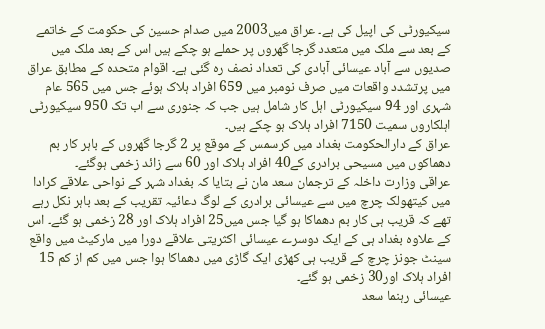سیکیورٹی کی اپیل کی ہے۔ عراق میں2003 میں صدام حسین کی حکومت کے خاتمے کے بعد سے ملک میں متعدد گرجا گھروں پر حملے ہو چکے ہیں اس کے بعد ملک میں صدیوں سے آباد عیسائی آبادی کی تعداد نصف رہ گئی ہے۔ اقوام متحدہ کے مطابق عراق میں پرتشدد واقعات میں صرف نومبر میں 659 افراد ہلاک ہوئے جس میں 565 عام شہری اور 94 سیکیورٹی اہل کار شامل ہیں جب کہ جنوری سے اب تک 950 سیکیورٹی اہلکاروں سمیت 7150 افراد ہلاک ہو چکے ہیں۔
عراق کے دارالحکومت بغداد میں کرسمس کے موقع پر 2 گرجا گھروں کے باہر کار بم دھماکوں میں مسیحی برادری کے40 افراد ہلاک اور 60 سے زائد زخمی ہوگئے۔
عراقی وزارت داخلہ کے ترجمان سعد مان نے بتایا کہ بغداد شہر کے نواحی علاقے کرادا میں کیتھولک چرچ میں سے عیسائی برادری کے لوگ دعائیہ تقریب کے بعد باہر نکل رہے تھے کہ قریب ہی کار بم دھماکا ہو گیا جس میں25 افراد ہلاک اور 28 زخمی ہو گئے۔ اس کے علاوہ بغداد ہی کے ایک دوسرے عیسائی اکثریتی علاقے دورا میں مارکیٹ میں واقع سینٹ جونز چرچ کے قریب ہی کھڑی ایک گاڑی میں دھماکا ہوا جس میں کم از کم 15 افراد ہلاک اور30 زخمی ہو گئے۔
عیسائی رہنما سعد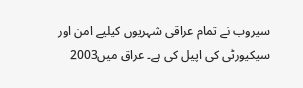سیروب نے تمام عراقی شہریوں کیلیے امن اور سیکیورٹی کی اپیل کی ہے۔ عراق میں2003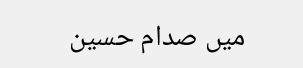میں صدام حسین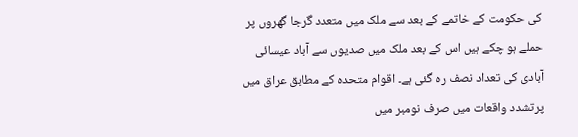کی حکومت کے خاتمے کے بعد سے ملک میں متعدد گرجا گھروں پر حملے ہو چکے ہیں اس کے بعد ملک میں صدیوں سے آباد عیسائی آبادی کی تعداد نصف رہ گئی ہے۔ اقوام متحدہ کے مطابق عراق میں پرتشدد واقعات میں صرف نومبر میں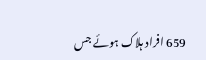659 افراد ہلاک ہوئے جس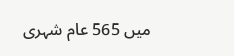میں 565 عام شہری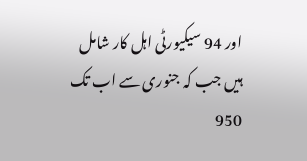اور 94 سیکیورٹی اہل کار شامل ہیں جب کہ جنوری سے اب تک 950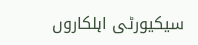سیکیورٹی اہلکاروں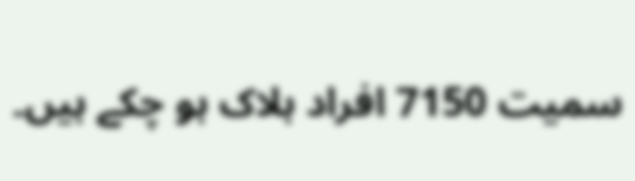سمیت 7150 افراد ہلاک ہو چکے ہیں۔